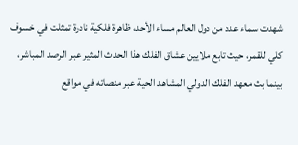شهدت سماء عدد من دول العالم مساء الأحد، ظاهرة فلكية نادرة تمثلت في خسوف كلي للقمر، حيث تابع ملايين عشاق الفلك هذا الحدث المثير عبر الرصد المباشر، بينما بث معهد الفلك الدولي المشاهد الحية عبر منصاته في مواقع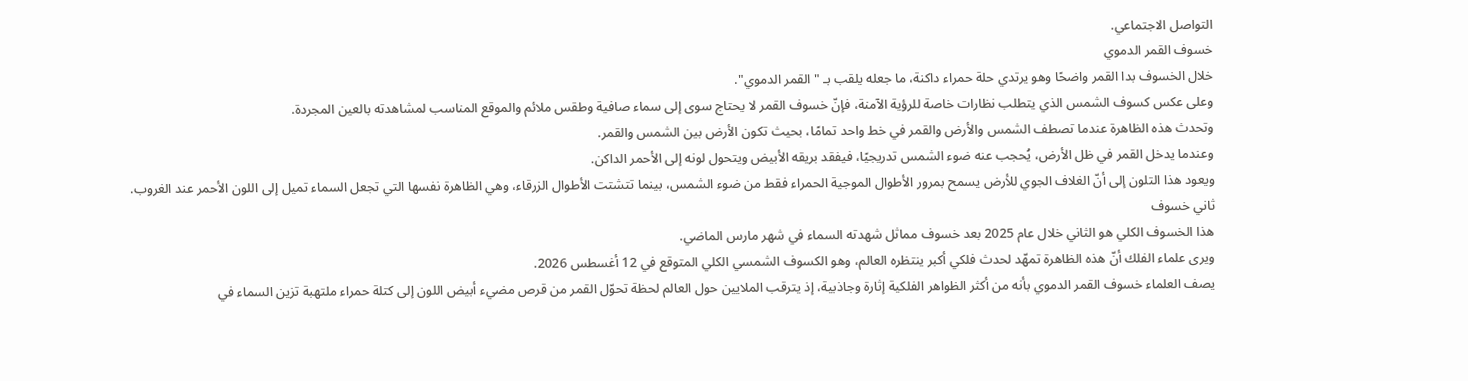التواصل الاجتماعي.
خسوف القمر الدموي
خلال الخسوف بدا القمر واضحًا وهو يرتدي حلة حمراء داكنة، ما جعله يلقب بـ "القمر الدموي".
وعلى عكس كسوف الشمس الذي يتطلب نظارات خاصة للرؤية الآمنة، فإنّ خسوف القمر لا يحتاج سوى إلى سماء صافية وطقس ملائم والموقع المناسب لمشاهدته بالعين المجردة.
وتحدث هذه الظاهرة عندما تصطف الشمس والأرض والقمر في خط واحد تمامًا، بحيث تكون الأرض بين الشمس والقمر.
وعندما يدخل القمر في ظل الأرض، يُحجب عنه ضوء الشمس تدريجيًا، فيفقد بريقه الأبيض ويتحول لونه إلى الأحمر الداكن.
ويعود هذا التلون إلى أنّ الغلاف الجوي للأرض يسمح بمرور الأطوال الموجية الحمراء فقط من ضوء الشمس، بينما تتشتت الأطوال الزرقاء، وهي الظاهرة نفسها التي تجعل السماء تميل إلى اللون الأحمر عند الغروب.
ثاني خسوف
هذا الخسوف الكلي هو الثاني خلال عام 2025 بعد خسوف مماثل شهدته السماء في شهر مارس الماضي.
ويرى علماء الفلك أنّ هذه الظاهرة تمهّد لحدث فلكي أكبر ينتظره العالم، وهو الكسوف الشمسي الكلي المتوقع في 12 أغسطس 2026.
يصف العلماء خسوف القمر الدموي بأنه من أكثر الظواهر الفلكية إثارة وجاذبية، إذ يترقب الملايين حول العالم لحظة تحوّل القمر من قرص مضيء أبيض اللون إلى كتلة حمراء ملتهبة تزين السماء في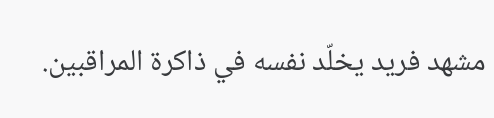مشهد فريد يخلّد نفسه في ذاكرة المراقبين.